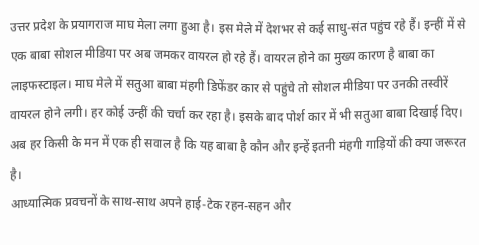उत्तर प्रदेश के प्रयागराज माघ मेला लगा हुआ है। इस मेले में देशभर से कई साधु-संत पहुंच रहे हैं। इन्हीं में से एक बाबा सोशल मीडिया पर अब जमकर वायरल हो रहे हैं। वायरल होने का मुख्य कारण है बाबा का लाइफस्टाइल। माघ मेले में सतुआ बाबा मंहगी डिफेंडर कार से पहुंचे तो सोशल मीडिया पर उनकी तस्वीरें वायरल होने लगी। हर कोई उन्हीं की चर्चा कर रहा है। इसके बाद पोर्श कार में भी सतुआ बाबा दिखाई दिए। अब हर किसी के मन में एक ही सवाल है कि यह बाबा है कौन और इन्हें इतनी मंहगी गाड़ियों की क्या जरूरत है।
आध्यात्मिक प्रवचनों के साथ-साथ अपने हाई-टेक रहन-सहन और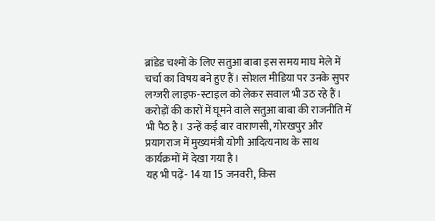ब्रांडेड चश्मों के लिए सतुआ बाबा इस समय माघ मेले में चर्चा का विषय बने हुए हैं। सोशल मीडिया पर उनके सुपर लग्जरी लाइफ-स्टाइल को लेकर सवाल भी उठ रहे हैं। करोड़ों की कारों में घूमने वाले सतुआ बाबा की राजनीति में भी पैठ है। उन्हें कई बार वाराणसी, गोरखपुर और प्रयागराज में मुख्यमंत्री योगी आदित्यनाथ के साथ कार्यक्रमों में देखा गया है।
यह भी पढ़ें- 14 या 15 जनवरी, किस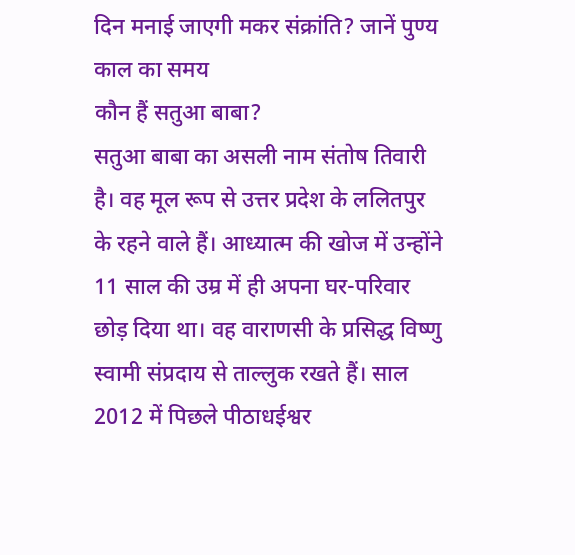दिन मनाई जाएगी मकर संक्रांति? जानें पुण्य काल का समय
कौन हैं सतुआ बाबा?
सतुआ बाबा का असली नाम संतोष तिवारी है। वह मूल रूप से उत्तर प्रदेश के ललितपुर के रहने वाले हैं। आध्यात्म की खोज में उन्होंने 11 साल की उम्र में ही अपना घर-परिवार छोड़ दिया था। वह वाराणसी के प्रसिद्ध विष्णु स्वामी संप्रदाय से ताल्लुक रखते हैं। साल 2012 में पिछले पीठाधईश्वर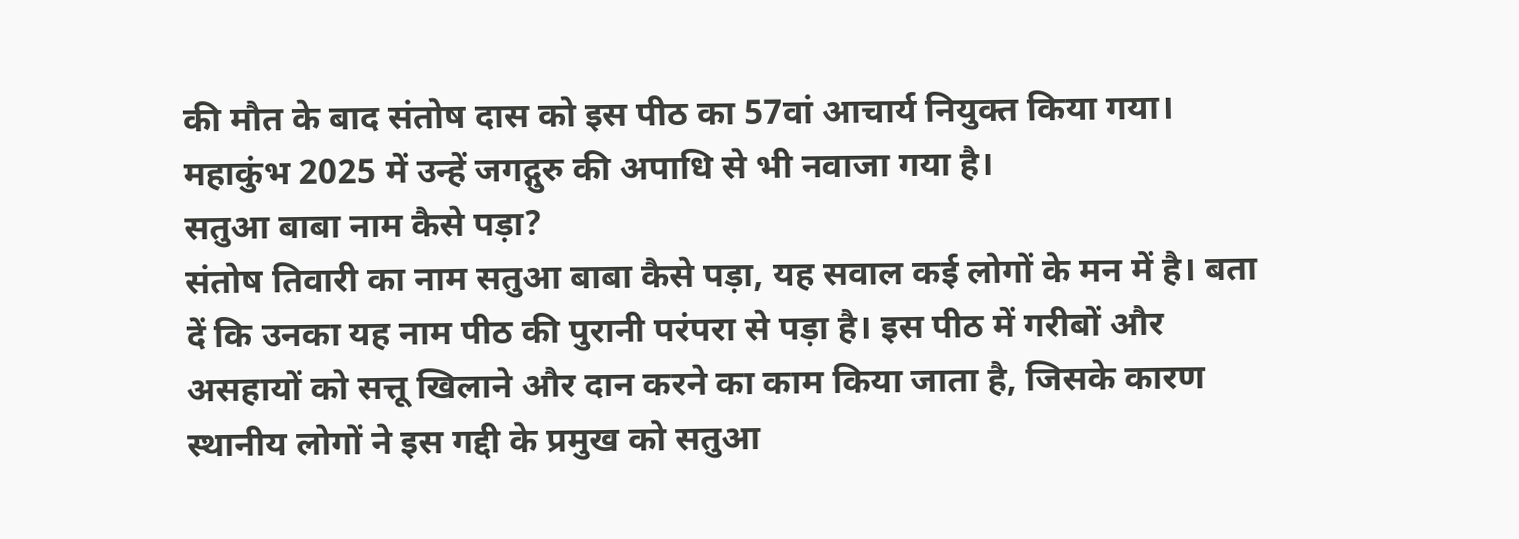की मौत के बाद संतोष दास को इस पीठ का 57वां आचार्य नियुक्त किया गया। महाकुंभ 2025 में उन्हें जगद्गुरु की अपाधि से भी नवाजा गया है।
सतुआ बाबा नाम कैसे पड़ा?
संतोष तिवारी का नाम सतुआ बाबा कैसे पड़ा, यह सवाल कई लोगों के मन में है। बता दें कि उनका यह नाम पीठ की पुरानी परंपरा से पड़ा है। इस पीठ में गरीबों और असहायों को सत्तू खिलाने और दान करने का काम किया जाता है, जिसके कारण स्थानीय लोगों ने इस गद्दी के प्रमुख को सतुआ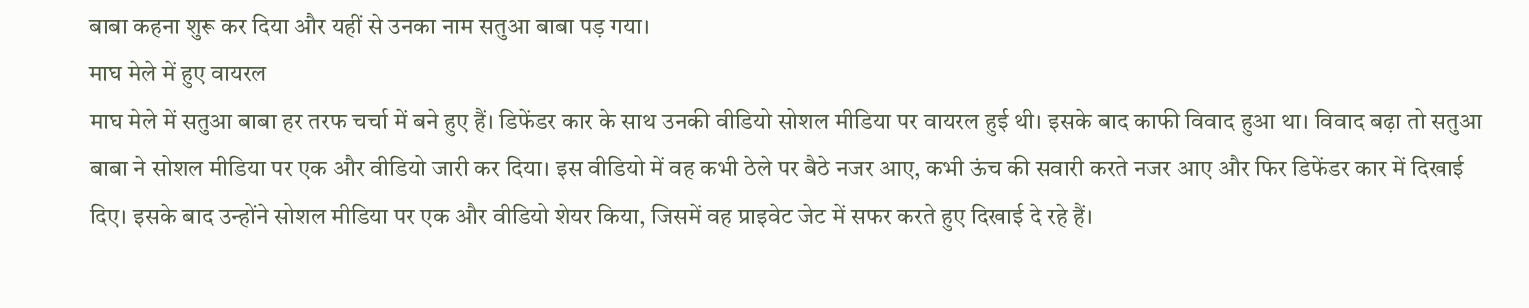बाबा कहना शुरू कर दिया और यहीं से उनका नाम सतुआ बाबा पड़ गया।
माघ मेले में हुए वायरल
माघ मेले में सतुआ बाबा हर तरफ चर्चा में बने हुए हैं। डिफेंडर कार के साथ उनकी वीडियो सोशल मीडिया पर वायरल हुई थी। इसके बाद काफी विवाद हुआ था। विवाद बढ़ा तो सतुआ बाबा ने सोशल मीडिया पर एक और वीडियो जारी कर दिया। इस वीडियो में वह कभी ठेले पर बैठे नजर आए, कभी ऊंच की सवारी करते नजर आए और फिर डिफेंडर कार में दिखाई दिए। इसके बाद उन्होंने सोशल मीडिया पर एक और वीडियो शेयर किया, जिसमें वह प्राइवेट जेट में सफर करते हुए दिखाई दे रहे हैं।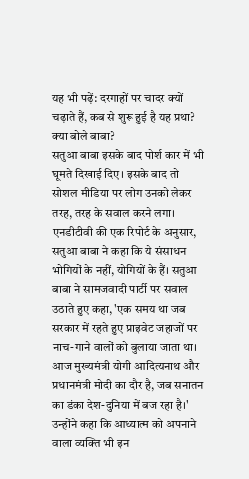यह भी पढ़ें: दरगाहों पर चादर क्यों चढ़ाते हैं, कब से शुरू हुई है यह प्रथा?
क्या बोले बाबा?
सतुआ बाबा इसके बाद पोर्श कार में भी घूमते दिखाई दिए। इसके बाद तो सोशल मीडिया पर लोग उनको लेकर तरह, तरह के सवाल करने लगा। एनडीटीवी की एक रिपोर्ट के अनुसार, सतुआ बाबा ने कहा कि ये संसाधन भोगियों के नहीं, योगियों के हैं। सतुआ बाबा ने सामजवादी पार्टी पर सवाल उठाते हुए कहा, 'एक समय था जब सरकार में रहते हुए प्राइवेट जहाजों पर नाच-गाने वालों को बुलाया जाता था। आज मुख्यमंत्री योगी आदित्यनाथ और प्रधानमंत्री मोदी का दौर है, जब सनातन का डंका देश-दुनिया में बज रहा है।'
उन्होंने कहा कि आध्यात्म को अपनाने वाला व्यक्ति भी इन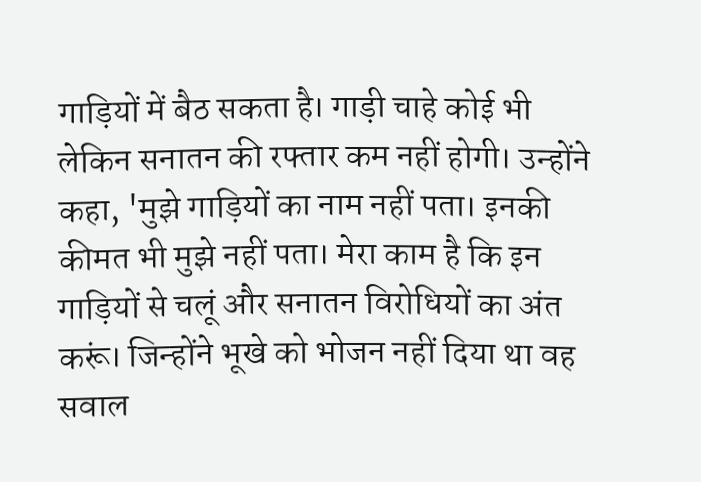गाड़ियों में बैठ सकता है। गाड़ी चाहे कोई भी लेकिन सनातन की रफ्तार कम नहीं होगी। उन्होंने कहा, 'मुझे गाड़ियों का नाम नहीं पता। इनकी कीमत भी मुझे नहीं पता। मेरा काम है कि इन गाड़ियों से चलूं और सनातन विरोधियों का अंत करूं। जिन्होंने भूखे को भोजन नहीं दिया था वह सवाल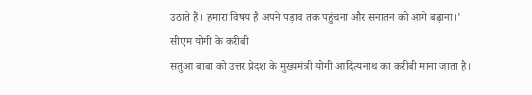उठाते हैं। हमारा विषय है अपने पड़ाव तक पहुंचना और सनातन को आगे बढ़ाना।'
सीएम योगी के करीबी
सतुआ बाबा को उत्तर प्रेदश के मुख्यमंत्री योगी आदित्यनाथ का करीबी माना जाता है।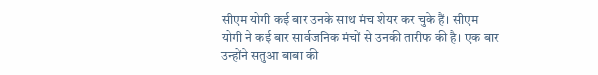सीएम योगी कई बार उनके साथ मंच शेयर कर चुके हैं। सीएम योगी ने कई बार सार्वजनिक मंचों से उनकी तारीफ की है। एक बार उन्होंने सतुआ बाबा की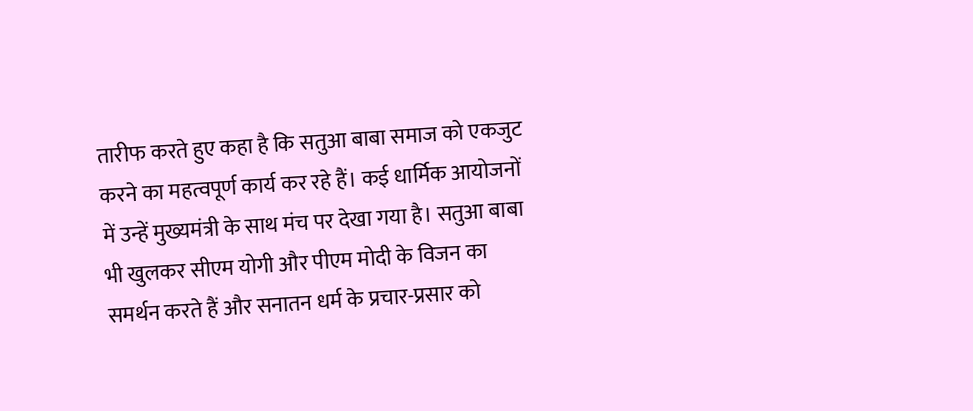तारीफ करते हुए कहा है कि सतुआ बाबा समाज को एकजुट करने का महत्वपूर्ण कार्य कर रहे हैं। कई धार्मिक आयोजनों में उन्हें मुख्यमंत्री के साथ मंच पर देखा गया है। सतुआ बाबा भी खुलकर सीएम योगी और पीएम मोदी के विजन का समर्थन करते हैं और सनातन धर्म के प्रचार-प्रसार को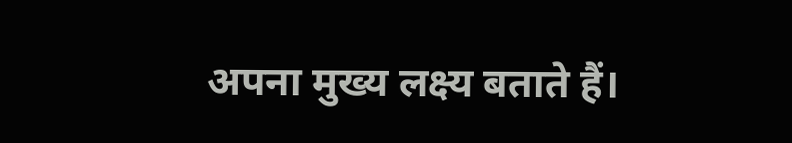अपना मुख्य लक्ष्य बताते हैं।